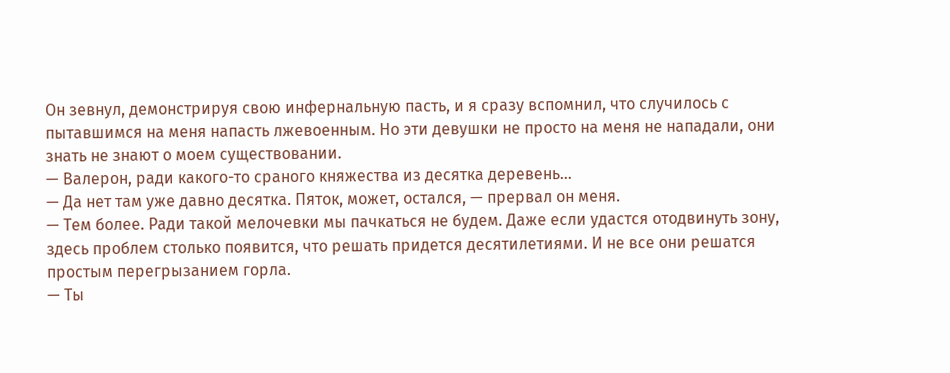Он зевнул, демонстрируя свою инфернальную пасть, и я сразу вспомнил, что случилось с пытавшимся на меня напасть лжевоенным. Но эти девушки не просто на меня не нападали, они знать не знают о моем существовании.
— Валерон, ради какого-то сраного княжества из десятка деревень…
— Да нет там уже давно десятка. Пяток, может, остался, — прервал он меня.
— Тем более. Ради такой мелочевки мы пачкаться не будем. Даже если удастся отодвинуть зону, здесь проблем столько появится, что решать придется десятилетиями. И не все они решатся простым перегрызанием горла.
— Ты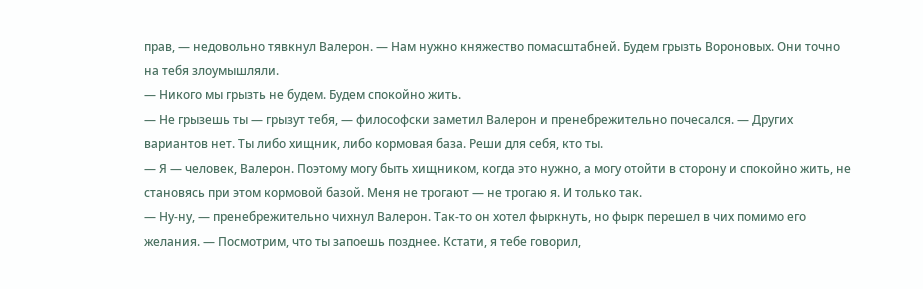прав, — недовольно тявкнул Валерон. — Нам нужно княжество помасштабней. Будем грызть Вороновых. Они точно на тебя злоумышляли.
— Никого мы грызть не будем. Будем спокойно жить.
— Не грызешь ты — грызут тебя, — философски заметил Валерон и пренебрежительно почесался. — Других вариантов нет. Ты либо хищник, либо кормовая база. Реши для себя, кто ты.
— Я — человек, Валерон. Поэтому могу быть хищником, когда это нужно, а могу отойти в сторону и спокойно жить, не становясь при этом кормовой базой. Меня не трогают — не трогаю я. И только так.
— Ну-ну, — пренебрежительно чихнул Валерон. Так-то он хотел фыркнуть, но фырк перешел в чих помимо его желания. — Посмотрим, что ты запоешь позднее. Кстати, я тебе говорил,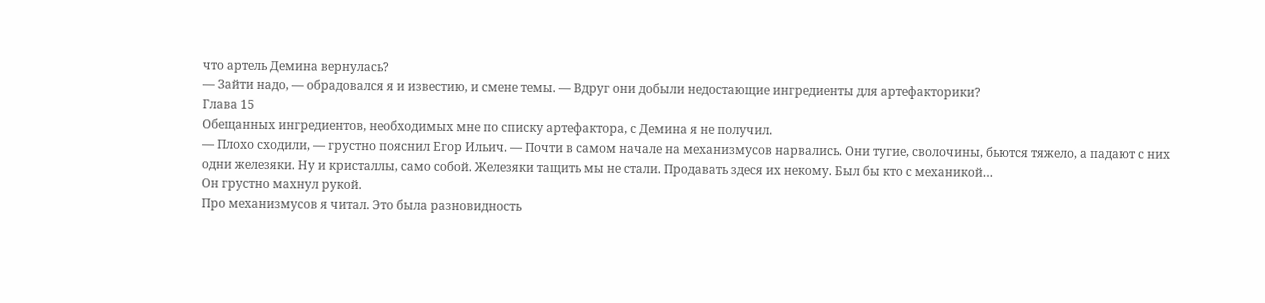что артель Демина вернулась?
— Зайти надо, — обрадовался я и известию, и смене темы. — Вдруг они добыли недостающие ингредиенты для артефакторики?
Глава 15
Обещанных ингредиентов, необходимых мне по списку артефактора, с Демина я не получил.
— Плохо сходили, — грустно пояснил Егор Ильич. — Почти в самом начале на механизмусов нарвались. Они тугие, сволочины, бьются тяжело, а падают с них одни железяки. Ну и кристаллы, само собой. Железяки тащить мы не стали. Продавать здеся их некому. Был бы кто с механикой…
Он грустно махнул рукой.
Про механизмусов я читал. Это была разновидность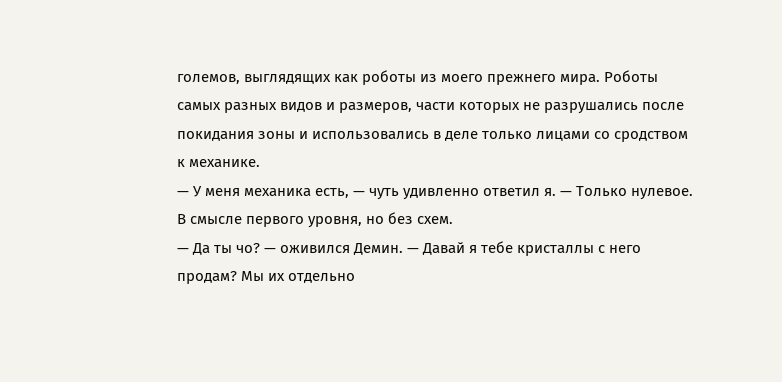големов, выглядящих как роботы из моего прежнего мира. Роботы самых разных видов и размеров, части которых не разрушались после покидания зоны и использовались в деле только лицами со сродством к механике.
— У меня механика есть, — чуть удивленно ответил я. — Только нулевое. В смысле первого уровня, но без схем.
— Да ты чо? — оживился Демин. — Давай я тебе кристаллы с него продам? Мы их отдельно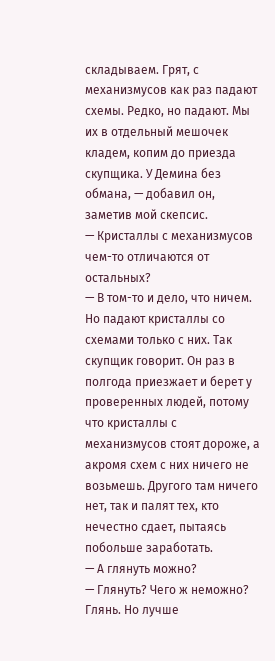складываем. Грят, с механизмусов как раз падают схемы. Редко, но падают. Мы их в отдельный мешочек кладем, копим до приезда скупщика. У Демина без обмана, — добавил он, заметив мой скепсис.
— Кристаллы с механизмусов чем-то отличаются от остальных?
— В том-то и дело, что ничем. Но падают кристаллы со схемами только с них. Так скупщик говорит. Он раз в полгода приезжает и берет у проверенных людей, потому что кристаллы с механизмусов стоят дороже, а акромя схем с них ничего не возьмешь. Другого там ничего нет, так и палят тех, кто нечестно сдает, пытаясь побольше заработать.
— А глянуть можно?
— Глянуть? Чего ж неможно? Глянь. Но лучше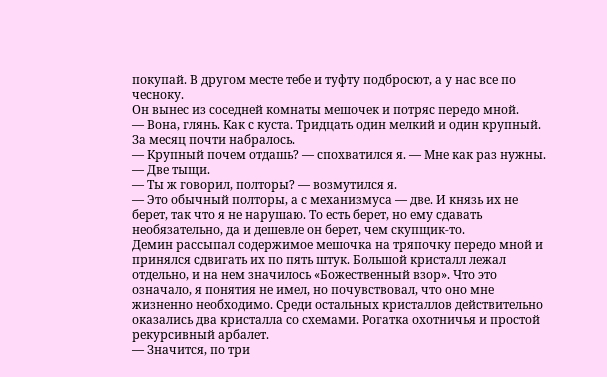покупай. В другом месте тебе и туфту подбросют, а у нас все по чесноку.
Он вынес из соседней комнаты мешочек и потряс передо мной.
— Вона, глянь. Как с куста. Тридцать один мелкий и один крупный. За месяц почти набралось.
— Крупный почем отдашь? — спохватился я. — Мне как раз нужны.
— Две тыщи.
— Ты ж говорил, полторы? — возмутился я.
— Это обычный полторы, а с механизмуса — две. И князь их не берет, так что я не нарушаю. То есть берет, но ему сдавать необязательно, да и дешевле он берет, чем скупщик-то.
Демин рассыпал содержимое мешочка на тряпочку передо мной и принялся сдвигать их по пять штук. Большой кристалл лежал отдельно, и на нем значилось «Божественный взор». Что это означало, я понятия не имел, но почувствовал, что оно мне жизненно необходимо. Среди остальных кристаллов действительно оказались два кристалла со схемами. Рогатка охотничья и простой рекурсивный арбалет.
— Значится, по три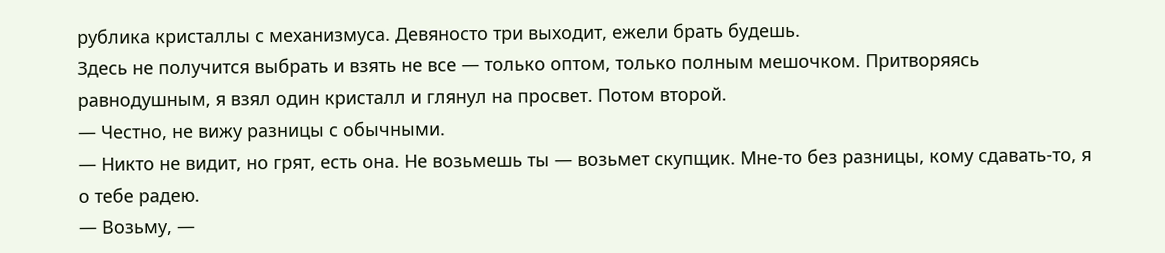рублика кристаллы с механизмуса. Девяносто три выходит, ежели брать будешь.
Здесь не получится выбрать и взять не все — только оптом, только полным мешочком. Притворяясь равнодушным, я взял один кристалл и глянул на просвет. Потом второй.
— Честно, не вижу разницы с обычными.
— Никто не видит, но грят, есть она. Не возьмешь ты — возьмет скупщик. Мне-то без разницы, кому сдавать-то, я о тебе радею.
— Возьму, —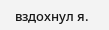вздохнул я.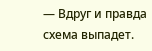— Вдруг и правда схема выпадет.